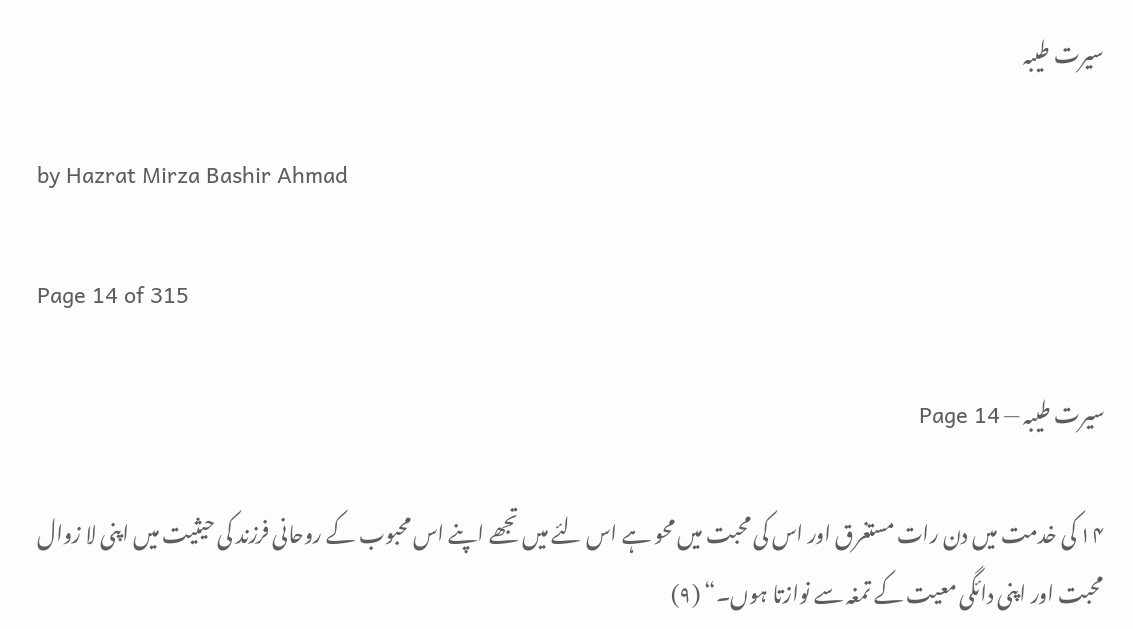سیرت طیبہ

by Hazrat Mirza Bashir Ahmad

Page 14 of 315

سیرت طیبہ — Page 14

۱۴ کی خدمت میں دن رات مستغرق اور اس کی محبت میں محو ہے اس لئے میں تجھے اپنے اس محبوب کے روحانی فرزند کی حیثیت میں اپنی لا زوال محبت اور اپنی دائگی معیت کے تمغہ سے نوازتا ہوں۔“ (۹)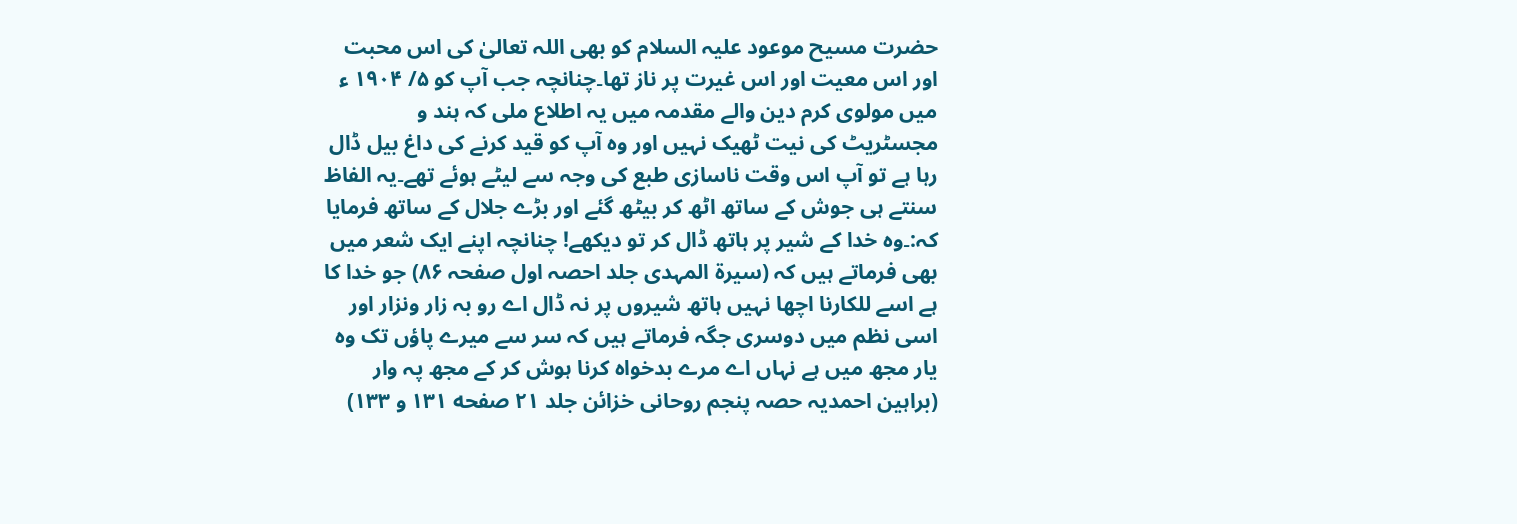حضرت مسیح موعود علیہ السلام کو بھی اللہ تعالیٰ کی اس محبت اور اس معیت اور اس غیرت پر ناز تھا۔چنانچہ جب آپ کو ۵/ ۱۹۰۴ ء میں مولوی کرم دین والے مقدمہ میں یہ اطلاع ملی کہ ہند و مجسٹریٹ کی نیت ٹھیک نہیں اور وہ آپ کو قید کرنے کی داغ بیل ڈال رہا ہے تو آپ اس وقت ناسازی طبع کی وجہ سے لیٹے ہوئے تھے۔یہ الفاظ سنتے ہی جوش کے ساتھ اٹھ کر بیٹھ گئے اور بڑے جلال کے ساتھ فرمایا کہ:۔وہ خدا کے شیر پر ہاتھ ڈال کر تو دیکھے! چنانچہ اپنے ایک شعر میں بھی فرماتے ہیں کہ (سیرۃ المہدی جلد احصہ اول صفحہ ۸۶) جو خدا کا ہے اسے للکارنا اچھا نہیں ہاتھ شیروں پر نہ ڈال اے رو بہ زار ونزار اور اسی نظم میں دوسری جگہ فرماتے ہیں کہ سر سے میرے پاؤں تک وہ یار مجھ میں ہے نہاں اے مرے بدخواہ کرنا ہوش کر کے مجھ پہ وار (براہین احمدیہ حصہ پنجم روحانی خزائن جلد ۲۱ صفحه ۱۳۱ و ۱۳۳)